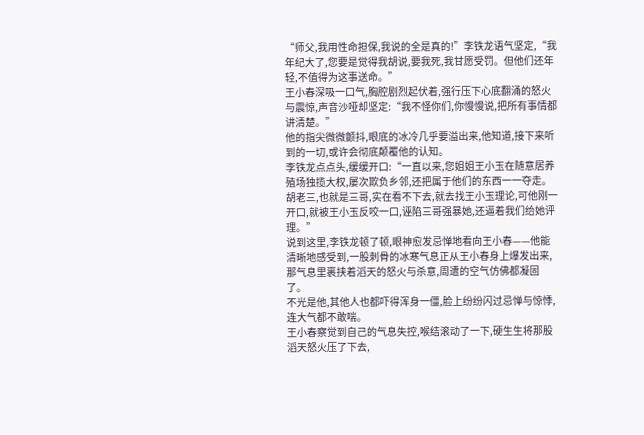“师父,我用性命担保,我说的全是真的!”李铁龙语气坚定,“我年纪大了,您要是觉得我胡说,要我死,我甘愿受罚。但他们还年轻,不值得为这事送命。”
王小春深吸一口气,胸腔剧烈起伏着,强行压下心底翻涌的怒火与震惊,声音沙哑却坚定:“我不怪你们,你慢慢说,把所有事情都讲清楚。”
他的指尖微微颤抖,眼底的冰冷几乎要溢出来,他知道,接下来听到的一切,或许会彻底颠覆他的认知。
李铁龙点点头,缓缓开口:“一直以来,您姐姐王小玉在随意居养殖场独揽大权,屡次欺负乡邻,还把属于他们的东西一一夺走。
胡老三,也就是三哥,实在看不下去,就去找王小玉理论,可他刚一开口,就被王小玉反咬一口,诬陷三哥强暴她,还逼着我们给她评理。”
说到这里,李铁龙顿了顿,眼神愈发忌惮地看向王小春——他能清晰地感受到,一股刺骨的冰寒气息正从王小春身上爆发出来,那气息里裹挟着滔天的怒火与杀意,周遭的空气仿佛都凝固了。
不光是他,其他人也都吓得浑身一僵,脸上纷纷闪过忌惮与惊悸,连大气都不敢喘。
王小春察觉到自己的气息失控,喉结滚动了一下,硬生生将那股滔天怒火压了下去,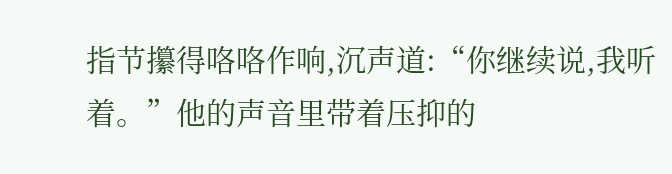指节攥得咯咯作响,沉声道:“你继续说,我听着。”他的声音里带着压抑的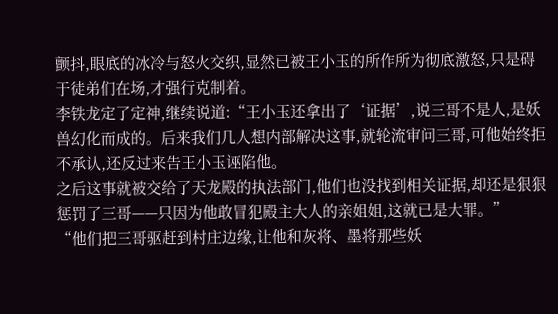颤抖,眼底的冰冷与怒火交织,显然已被王小玉的所作所为彻底激怒,只是碍于徒弟们在场,才强行克制着。
李铁龙定了定神,继续说道:“王小玉还拿出了‘证据’,说三哥不是人,是妖兽幻化而成的。后来我们几人想内部解决这事,就轮流审问三哥,可他始终拒不承认,还反过来告王小玉诬陷他。
之后这事就被交给了天龙殿的执法部门,他们也没找到相关证据,却还是狠狠惩罚了三哥——只因为他敢冒犯殿主大人的亲姐姐,这就已是大罪。”
“他们把三哥驱赶到村庄边缘,让他和灰将、墨将那些妖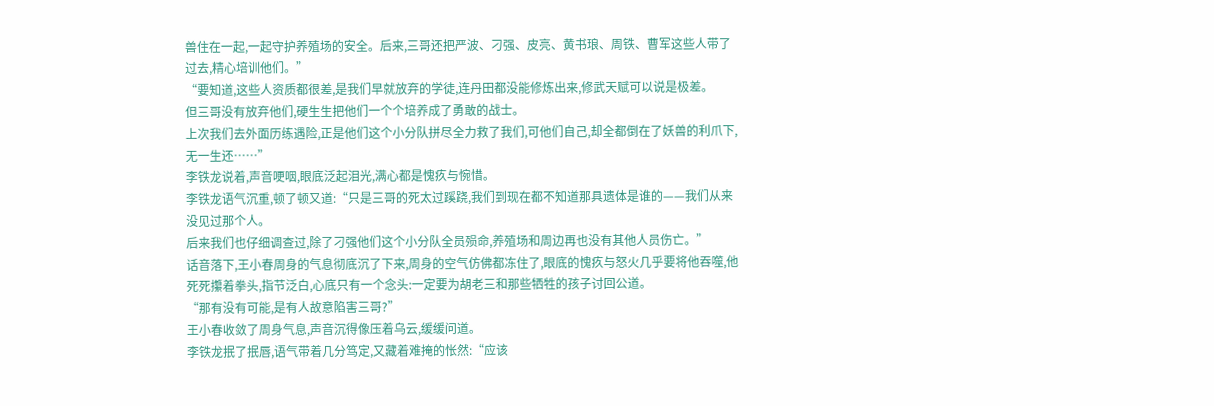兽住在一起,一起守护养殖场的安全。后来,三哥还把严波、刁强、皮亮、黄书琅、周铁、曹军这些人带了过去,精心培训他们。”
“要知道,这些人资质都很差,是我们早就放弃的学徒,连丹田都没能修炼出来,修武天赋可以说是极差。
但三哥没有放弃他们,硬生生把他们一个个培养成了勇敢的战士。
上次我们去外面历练遇险,正是他们这个小分队拼尽全力救了我们,可他们自己,却全都倒在了妖兽的利爪下,无一生还……”
李铁龙说着,声音哽咽,眼底泛起泪光,满心都是愧疚与惋惜。
李铁龙语气沉重,顿了顿又道:“只是三哥的死太过蹊跷,我们到现在都不知道那具遗体是谁的——我们从来没见过那个人。
后来我们也仔细调查过,除了刁强他们这个小分队全员殒命,养殖场和周边再也没有其他人员伤亡。”
话音落下,王小春周身的气息彻底沉了下来,周身的空气仿佛都冻住了,眼底的愧疚与怒火几乎要将他吞噬,他死死攥着拳头,指节泛白,心底只有一个念头:一定要为胡老三和那些牺牲的孩子讨回公道。
“那有没有可能,是有人故意陷害三哥?”
王小春收敛了周身气息,声音沉得像压着乌云,缓缓问道。
李铁龙抿了抿唇,语气带着几分笃定,又藏着难掩的怅然:“应该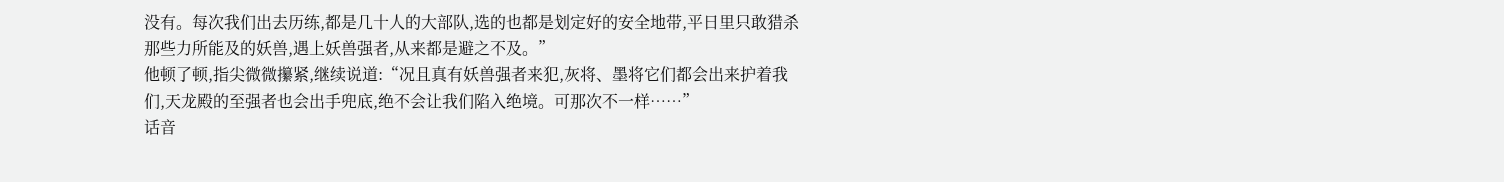没有。每次我们出去历练,都是几十人的大部队,选的也都是划定好的安全地带,平日里只敢猎杀那些力所能及的妖兽,遇上妖兽强者,从来都是避之不及。”
他顿了顿,指尖微微攥紧,继续说道:“况且真有妖兽强者来犯,灰将、墨将它们都会出来护着我们,天龙殿的至强者也会出手兜底,绝不会让我们陷入绝境。可那次不一样……”
话音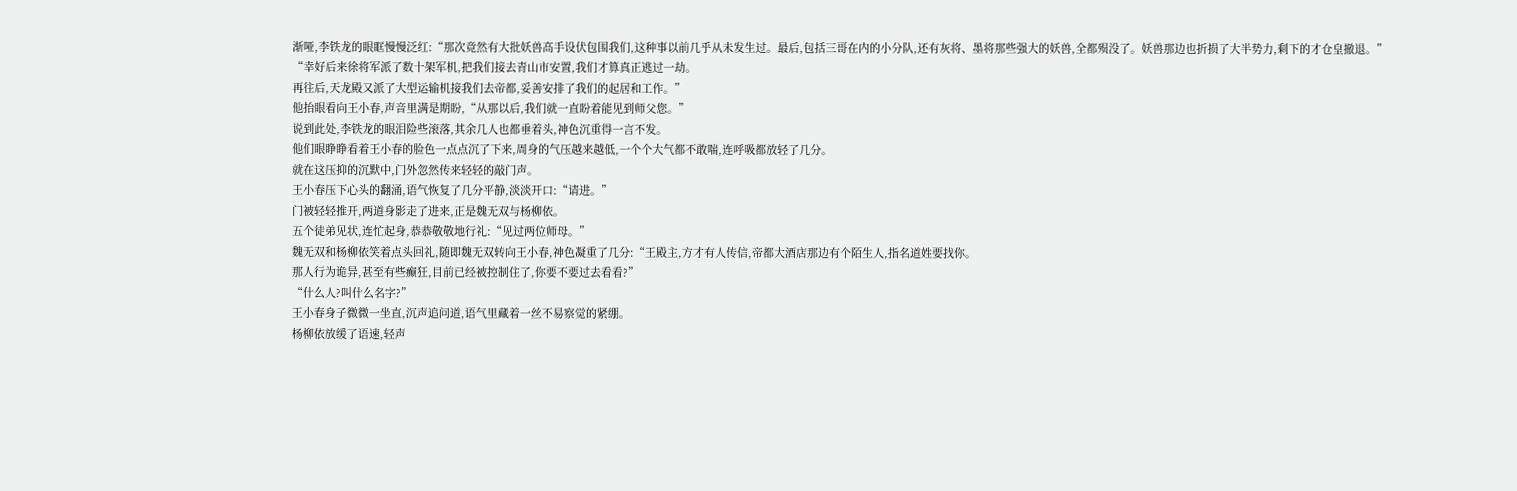渐哑,李铁龙的眼眶慢慢泛红:“那次竟然有大批妖兽高手设伏包围我们,这种事以前几乎从未发生过。最后,包括三哥在内的小分队,还有灰将、墨将那些强大的妖兽,全都殒没了。妖兽那边也折损了大半势力,剩下的才仓皇撤退。”
“幸好后来徐将军派了数十架军机,把我们接去青山市安置,我们才算真正逃过一劫。
再往后,天龙殿又派了大型运输机接我们去帝都,妥善安排了我们的起居和工作。”
他抬眼看向王小春,声音里满是期盼,“从那以后,我们就一直盼着能见到师父您。”
说到此处,李铁龙的眼泪险些滚落,其余几人也都垂着头,神色沉重得一言不发。
他们眼睁睁看着王小春的脸色一点点沉了下来,周身的气压越来越低,一个个大气都不敢喘,连呼吸都放轻了几分。
就在这压抑的沉默中,门外忽然传来轻轻的敲门声。
王小春压下心头的翻涌,语气恢复了几分平静,淡淡开口:“请进。”
门被轻轻推开,两道身影走了进来,正是魏无双与杨柳依。
五个徒弟见状,连忙起身,恭恭敬敬地行礼:“见过两位师母。”
魏无双和杨柳依笑着点头回礼,随即魏无双转向王小春,神色凝重了几分:“王殿主,方才有人传信,帝都大酒店那边有个陌生人,指名道姓要找你。
那人行为诡异,甚至有些癫狂,目前已经被控制住了,你要不要过去看看?”
“什么人?叫什么名字?”
王小春身子微微一坐直,沉声追问道,语气里藏着一丝不易察觉的紧绷。
杨柳依放缓了语速,轻声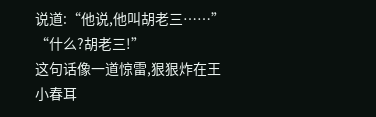说道:“他说,他叫胡老三……”
“什么?胡老三!”
这句话像一道惊雷,狠狠炸在王小春耳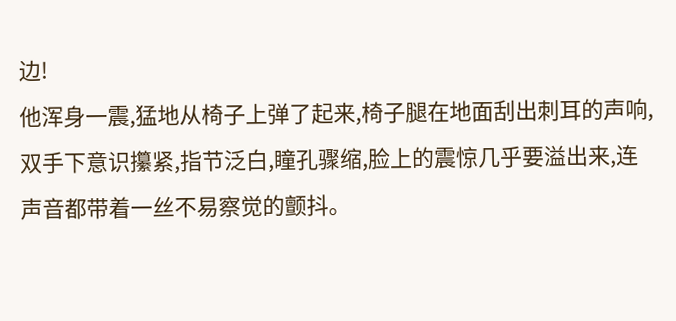边!
他浑身一震,猛地从椅子上弹了起来,椅子腿在地面刮出刺耳的声响,双手下意识攥紧,指节泛白,瞳孔骤缩,脸上的震惊几乎要溢出来,连声音都带着一丝不易察觉的颤抖。